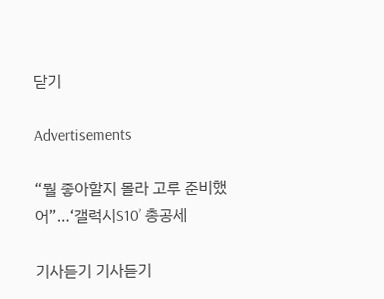닫기

Advertisements

“뭘 좋아할지 몰라 고루 준비했어”…‘갤럭시S10’ 총공세

기사듣기 기사듣기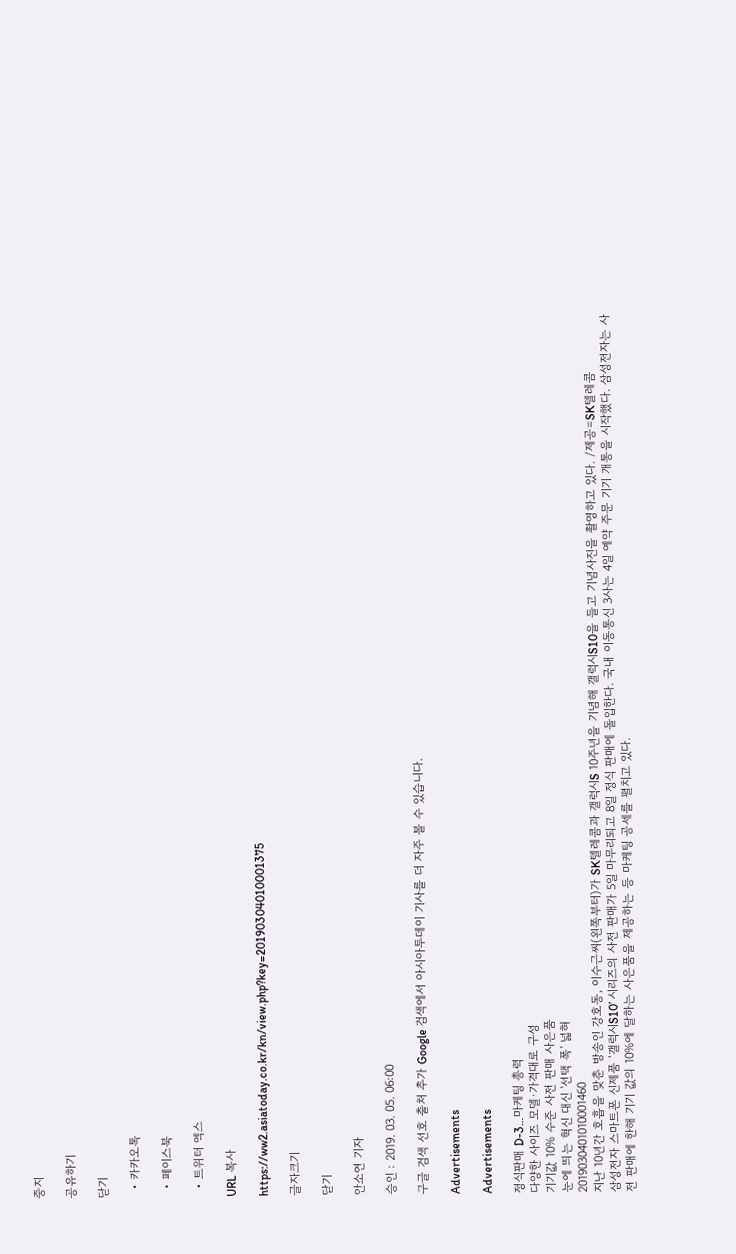중지

공유하기

닫기

  • 카카오톡

  • 페이스북

  • 트위터 엑스

URL 복사

https://ww2.asiatoday.co.kr/kn/view.php?key=20190304010001375

글자크기

닫기

안소연 기자

승인 : 2019. 03. 05. 06:00

구글 검색 선호 출처 추가 Google 검색에서 아시아투데이 기사를 더 자주 볼 수 있습니다.

Advertisements

Advertisements

정식판매 D-3…마케팅 총력
다양한 사이즈 모델·가격대로 구성
기기값 10% 수준 사전 판매 사은품
눈에 띄는 혁신 대신 '선택 폭' 넓혀
2019030401010001460
지난 10년간 호흡을 맞춘 방송인 강호동, 이수근씨(왼쪽부터)가 SK텔레콤과 갤럭시S 10주년을 기념해 갤럭시S10을 들고 기념사진을 촬영하고 있다. /제공=SK텔레콤
삼성전자 스마트폰 신제품 ‘갤럭시S10’ 시리즈의 사전 판매가 5일 마무리되고 8일 정식 판매에 돌입한다. 국내 이동통신 3사는 4일 예약 주문 기기 개통을 시작했다. 삼성전자는 사전 판매에 한해 기기 값의 10%에 달하는 사은품을 제공하는 등 마케팅 공세를 펼치고 있다.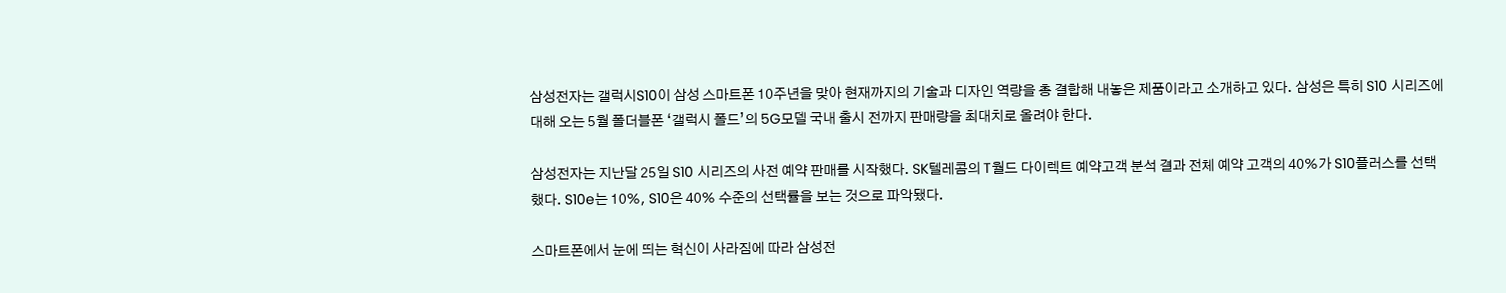삼성전자는 갤럭시S10이 삼성 스마트폰 10주년을 맞아 현재까지의 기술과 디자인 역량을 총 결합해 내놓은 제품이라고 소개하고 있다. 삼성은 특히 S10 시리즈에 대해 오는 5월 폴더블폰 ‘갤럭시 폴드’의 5G모델 국내 출시 전까지 판매량을 최대치로 올려야 한다.

삼성전자는 지난달 25일 S10 시리즈의 사전 예약 판매를 시작했다. SK텔레콤의 T월드 다이렉트 예약고객 분석 결과 전체 예약 고객의 40%가 S10플러스를 선택했다. S10e는 10%, S10은 40% 수준의 선택률을 보는 것으로 파악됐다.

스마트폰에서 눈에 띄는 혁신이 사라짐에 따라 삼성전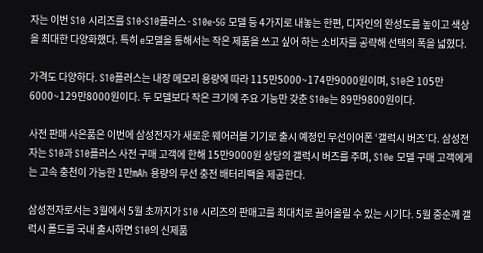자는 이번 S10 시리즈를 S10·S10플러스·S10e·5G 모델 등 4가지로 내놓는 한편, 디자인의 완성도를 높이고 색상을 최대한 다양화했다. 특히 e모델을 통해서는 작은 제품을 쓰고 싶어 하는 소비자를 공략해 선택의 폭을 넓혔다.

가격도 다양하다. S10플러스는 내장 메모리 용량에 따라 115만5000~174만9000원이며, S10은 105만6000~129만8000원이다. 두 모델보다 작은 크기에 주요 기능만 갖춘 S10e는 89만9800원이다.

사전 판매 사은품은 이번에 삼성전자가 새로운 웨어러블 기기로 출시 예정인 무선이어폰 ‘갤럭시 버즈’다. 삼성전자는 S10과 S10플러스 사전 구매 고객에 한해 15만9000원 상당의 갤럭시 버즈를 주며, S10e 모델 구매 고객에게는 고속 충천이 가능한 1만㎃h 용량의 무선 충전 배터리팩을 제공한다.

삼성전자로서는 3월에서 5월 초까지가 S10 시리즈의 판매고를 최대치로 끌어올릴 수 있는 시기다. 5월 중순께 갤럭시 폴드를 국내 출시하면 S10의 신제품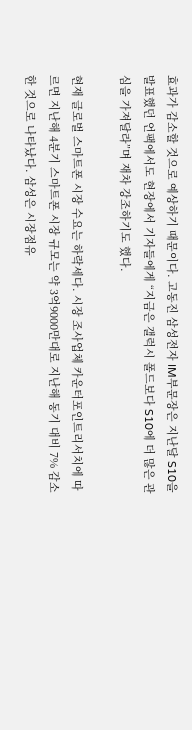효과가 감소할 것으로 예상하기 때문이다. 고동진 삼성전자 IM부문장은 지난달 S10을 발표했던 언팩에서도 현장에서 기자들에게 “지금은 갤럭시 폴드보다 S10에 더 많은 관심을 가져달라”며 재차 강조하기도 했다.

현재 글로벌 스마트폰 시장 수요는 하락세다. 시장 조사업체 카운터포인트리서치에 따르면 지난해 4분기 스마트폰 시장 규모는 약 3억9000만대로 지난해 동기 대비 7% 감소한 것으로 나타났다. 삼성은 시장점유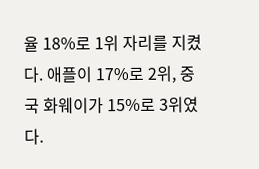율 18%로 1위 자리를 지켰다. 애플이 17%로 2위, 중국 화웨이가 15%로 3위였다.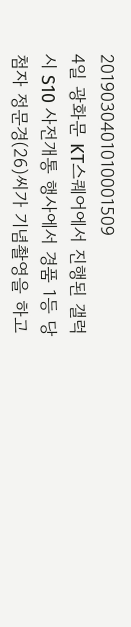2019030401010001509
4일 광화문 KT스퀘어에서 진행된 갤럭시 S10 사전개통 행사에서 경품 1등 당첨자 정문경(26)씨가 기념촬영을 하고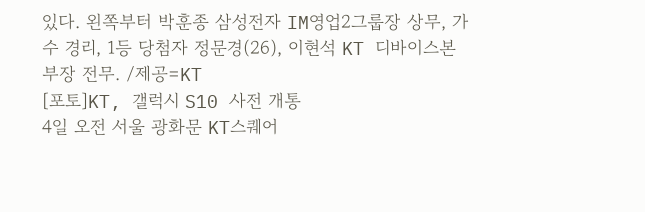있다. 왼쪽부터 박훈종 삼성전자 IM영업2그룹장 상무, 가수 경리, 1등 당첨자 정문경(26), 이현석 KT 디바이스본부장 전무. /제공=KT
[포토]KT, 갤럭시 S10 사전 개통
4일 오전 서울 광화문 KT스퀘어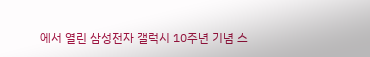에서 열린 삼성전자 갤럭시 10주년 기념 스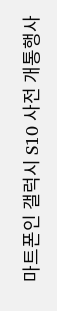마트폰인 갤럭시 S10 사전 개통행사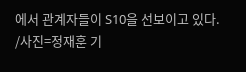에서 관계자들이 S10을 선보이고 있다. /사진=정재훈 기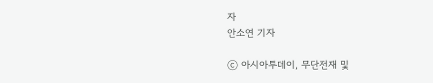자
안소연 기자

ⓒ 아시아투데이, 무단전재 및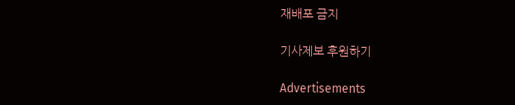재배포 금지

기사제보 후원하기

Advertisements